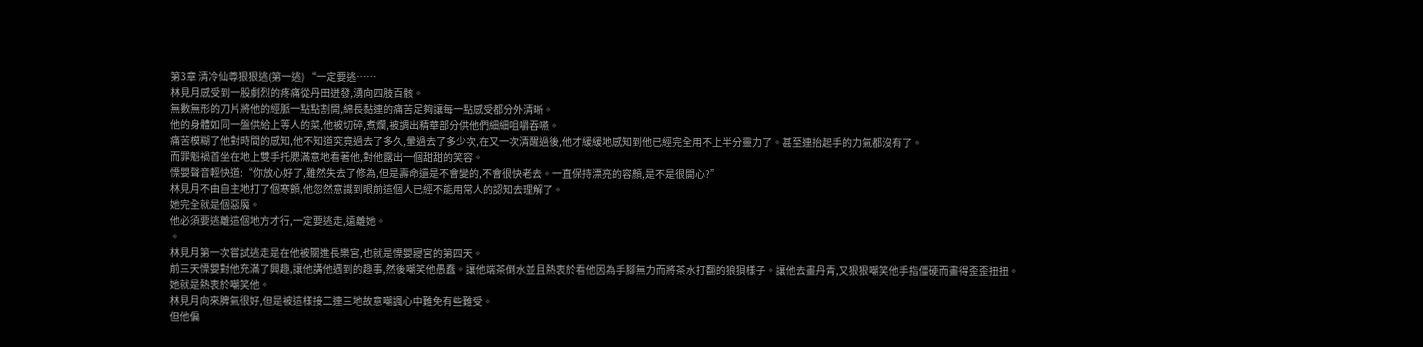第3章 清冷仙尊狠狠逃(第一逃) “一定要逃……
林見月感受到一股劇烈的疼痛從丹田迸發,湧向四肢百骸。
無數無形的刀片將他的經脈一點點割開,綿長黏連的痛苦足夠讓每一點感受都分外清晰。
他的身體如同一盤供給上等人的菜,他被切碎,煮爛,被調出精華部分供他們細細咀嚼吞嚥。
痛苦模糊了他對時間的感知,他不知道究竟過去了多久,暈過去了多少次,在又一次清醒過後,他才緩緩地感知到他已經完全用不上半分靈力了。甚至連抬起手的力氣都沒有了。
而罪魁禍首坐在地上雙手托腮滿意地看著他,對他露出一個甜甜的笑容。
慄嬰聲音輕快道:“你放心好了,雖然失去了修為,但是壽命還是不會變的,不會很快老去。一直保持漂亮的容顏,是不是很開心?”
林見月不由自主地打了個寒顫,他忽然意識到眼前這個人已經不能用常人的認知去理解了。
她完全就是個惡魔。
他必須要逃離這個地方才行,一定要逃走,遠離她。
。
林見月第一次嘗試逃走是在他被關進長樂宮,也就是慄嬰寢宮的第四天。
前三天慄嬰對他充滿了興趣,讓他講他遇到的趣事,然後嘲笑他愚蠢。讓他端茶倒水並且熱衷於看他因為手腳無力而將茶水打翻的狼狽樣子。讓他去畫丹青,又狠狠嘲笑他手指僵硬而畫得歪歪扭扭。
她就是熱衷於嘲笑他。
林見月向來脾氣很好,但是被這樣接二連三地故意嘲諷心中難免有些難受。
但他偏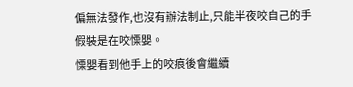偏無法發作,也沒有辦法制止,只能半夜咬自己的手假裝是在咬慄嬰。
慄嬰看到他手上的咬痕後會繼續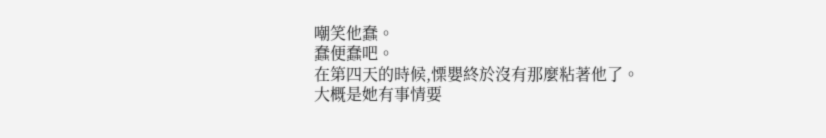嘲笑他蠢。
蠢便蠢吧。
在第四天的時候,慄嬰終於沒有那麼粘著他了。
大概是她有事情要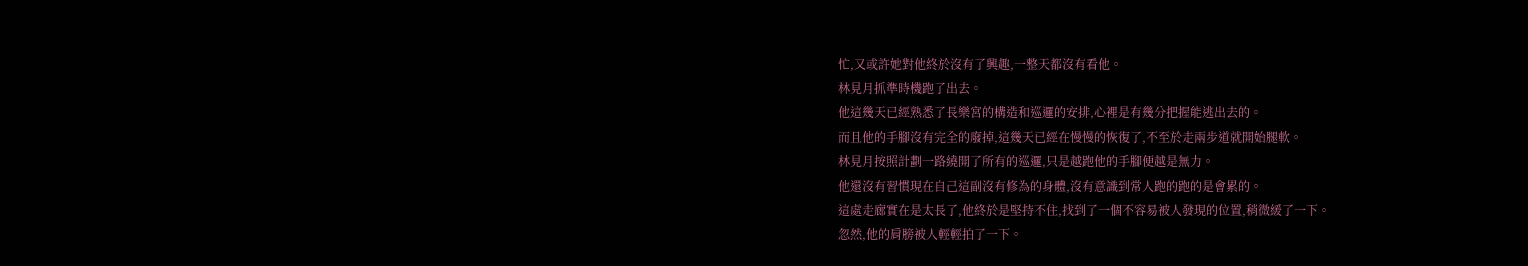忙,又或許她對他終於沒有了興趣,一整天都沒有看他。
林見月抓準時機跑了出去。
他這幾天已經熟悉了長樂宮的構造和巡邏的安排,心裡是有幾分把握能逃出去的。
而且他的手腳沒有完全的廢掉,這幾天已經在慢慢的恢復了,不至於走兩步道就開始腿軟。
林見月按照計劃一路繞開了所有的巡邏,只是越跑他的手腳便越是無力。
他還沒有習慣現在自己這副沒有修為的身體,沒有意識到常人跑的跑的是會累的。
這處走廊實在是太長了,他終於是堅持不住,找到了一個不容易被人發現的位置,稍微緩了一下。
忽然,他的肩膀被人輕輕拍了一下。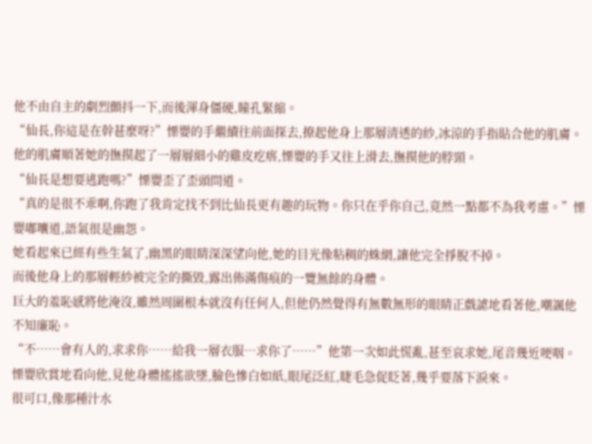他不由自主的劇烈顫抖一下,而後渾身僵硬,瞳孔緊縮。
“仙長,你這是在幹甚麼呀?”慄嬰的手繼續往前面探去,撩起他身上那層清透的紗,冰涼的手指貼合他的肌膚。
他的肌膚順著她的撫摸起了一層層細小的雞皮疙瘩,慄嬰的手又往上滑去,撫摸他的脖頸。
“仙長是想要逃跑嗎?”慄嬰歪了歪頭問道。
“真的是很不乖啊,你跑了我肯定找不到比仙長更有趣的玩物。你只在乎你自己,竟然一點都不為我考慮。”慄嬰嘟囔道,語氣很是幽怨。
她看起來已經有些生氣了,幽黑的眼睛深深望向他,她的目光像粘稠的蛛網,讓他完全掙脫不掉。
而後他身上的那層輕紗被完全的撕毀,露出佈滿傷痕的一覽無餘的身體。
巨大的羞恥感將他淹沒,雖然周圍根本就沒有任何人,但他仍然覺得有無數無形的眼睛正戲謔地看著他,嘲諷他不知廉恥。
“不……會有人的,求求你……給我一層衣服…求你了……”他第一次如此慌亂,甚至哀求她,尾音幾近哽咽。
慄嬰欣賞地看向他,見他身體搖搖欲墜,臉色慘白如紙,眼尾泛紅,睫毛急促眨著,幾乎要落下淚來。
很可口,像那種汁水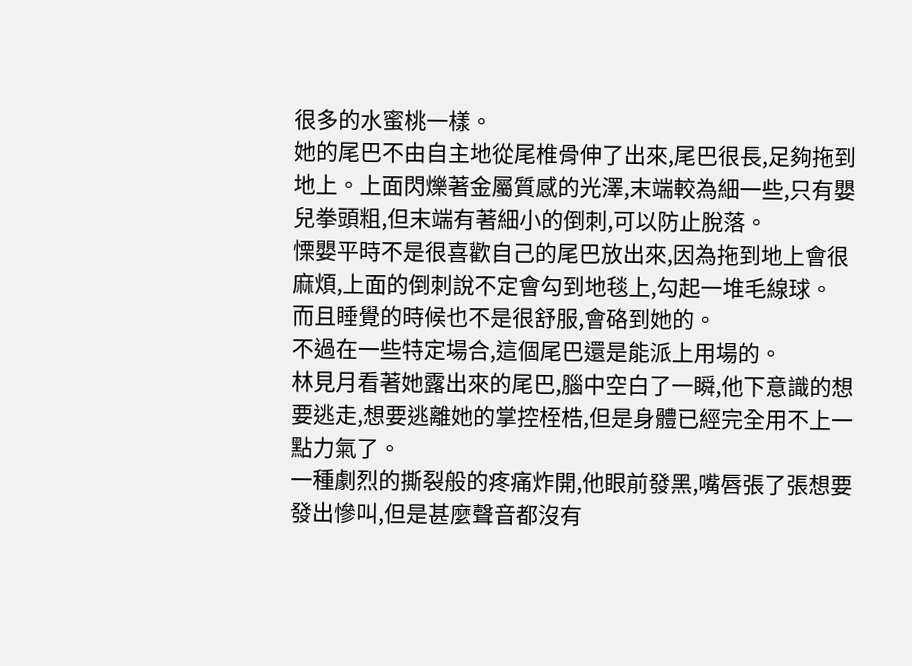很多的水蜜桃一樣。
她的尾巴不由自主地從尾椎骨伸了出來,尾巴很長,足夠拖到地上。上面閃爍著金屬質感的光澤,末端較為細一些,只有嬰兒拳頭粗,但末端有著細小的倒刺,可以防止脫落。
慄嬰平時不是很喜歡自己的尾巴放出來,因為拖到地上會很麻煩,上面的倒刺說不定會勾到地毯上,勾起一堆毛線球。
而且睡覺的時候也不是很舒服,會硌到她的。
不過在一些特定場合,這個尾巴還是能派上用場的。
林見月看著她露出來的尾巴,腦中空白了一瞬,他下意識的想要逃走,想要逃離她的掌控桎梏,但是身體已經完全用不上一點力氣了。
一種劇烈的撕裂般的疼痛炸開,他眼前發黑,嘴唇張了張想要發出慘叫,但是甚麼聲音都沒有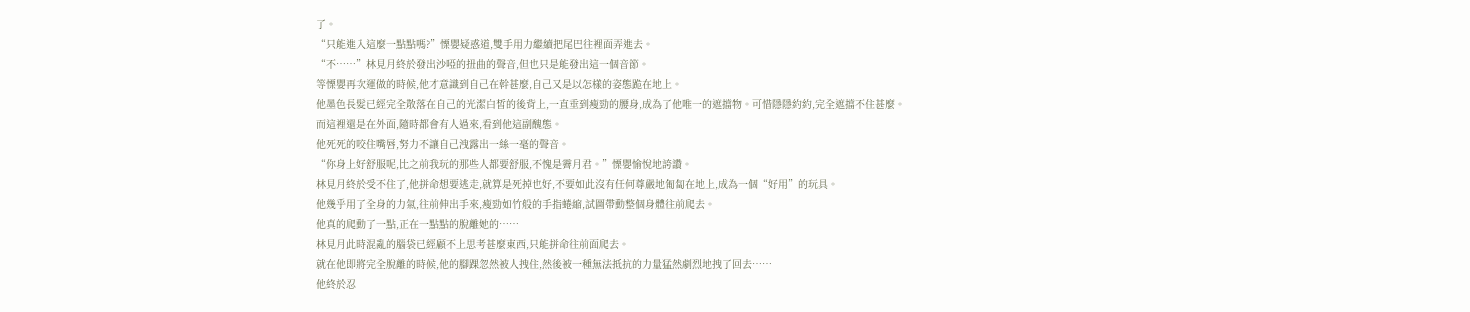了。
“只能進入這麼一點點嗎?”慄嬰疑惑道,雙手用力繼續把尾巴往裡面弄進去。
“不……”林見月終於發出沙啞的扭曲的聲音,但也只是能發出這一個音節。
等慄嬰再次運做的時候,他才意識到自己在幹甚麼,自己又是以怎樣的姿態跪在地上。
他墨色長髮已經完全散落在自己的光潔白皙的後背上,一直垂到瘦勁的腰身,成為了他唯一的遮擋物。可惜隱隱約約,完全遮擋不住甚麼。
而這裡還是在外面,隨時都會有人過來,看到他這副醜態。
他死死的咬住嘴唇,努力不讓自己洩露出一絲一毫的聲音。
“你身上好舒服呢,比之前我玩的那些人都要舒服,不愧是霽月君。”慄嬰愉悅地誇讚。
林見月終於受不住了,他拼命想要逃走,就算是死掉也好,不要如此沒有任何尊嚴地匍匐在地上,成為一個“好用”的玩具。
他幾乎用了全身的力氣,往前伸出手來,瘦勁如竹般的手指蜷縮,試圖帶動整個身體往前爬去。
他真的爬動了一點,正在一點點的脫離她的……
林見月此時混亂的腦袋已經顧不上思考甚麼東西,只能拼命往前面爬去。
就在他即將完全脫離的時候,他的腳踝忽然被人拽住,然後被一種無法抵抗的力量猛然劇烈地拽了回去……
他終於忍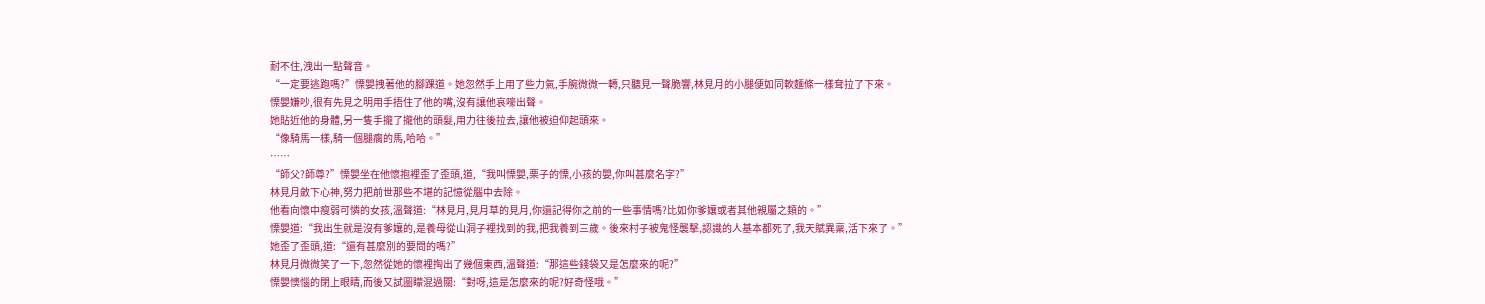耐不住,洩出一點聲音。
“一定要逃跑嗎?”慄嬰拽著他的腳踝道。她忽然手上用了些力氣,手腕微微一轉,只聽見一聲脆響,林見月的小腿便如同軟麵條一樣耷拉了下來。
慄嬰嫌吵,很有先見之明用手捂住了他的嘴,沒有讓他哀嚎出聲。
她貼近他的身體,另一隻手攏了攏他的頭髮,用力往後拉去,讓他被迫仰起頭來。
“像騎馬一樣,騎一個腿瘸的馬,哈哈。”
……
“師父?師尊?”慄嬰坐在他懷抱裡歪了歪頭,道,“我叫慄嬰,栗子的慄,小孩的嬰,你叫甚麼名字?”
林見月斂下心神,努力把前世那些不堪的記憶從腦中去除。
他看向懷中瘦弱可憐的女孩,溫聲道:“林見月,見月草的見月,你還記得你之前的一些事情嗎?比如你爹孃或者其他親屬之類的。”
慄嬰道:“我出生就是沒有爹孃的,是養母從山洞子裡找到的我,把我養到三歲。後來村子被鬼怪襲擊,認識的人基本都死了,我天賦異稟,活下來了。”
她歪了歪頭,道:“還有甚麼別的要問的嗎?”
林見月微微笑了一下,忽然從她的懷裡掏出了幾個東西,溫聲道:“那這些錢袋又是怎麼來的呢?”
慄嬰懊惱的閉上眼睛,而後又試圖矇混過關:“對呀,這是怎麼來的呢?好奇怪哦。”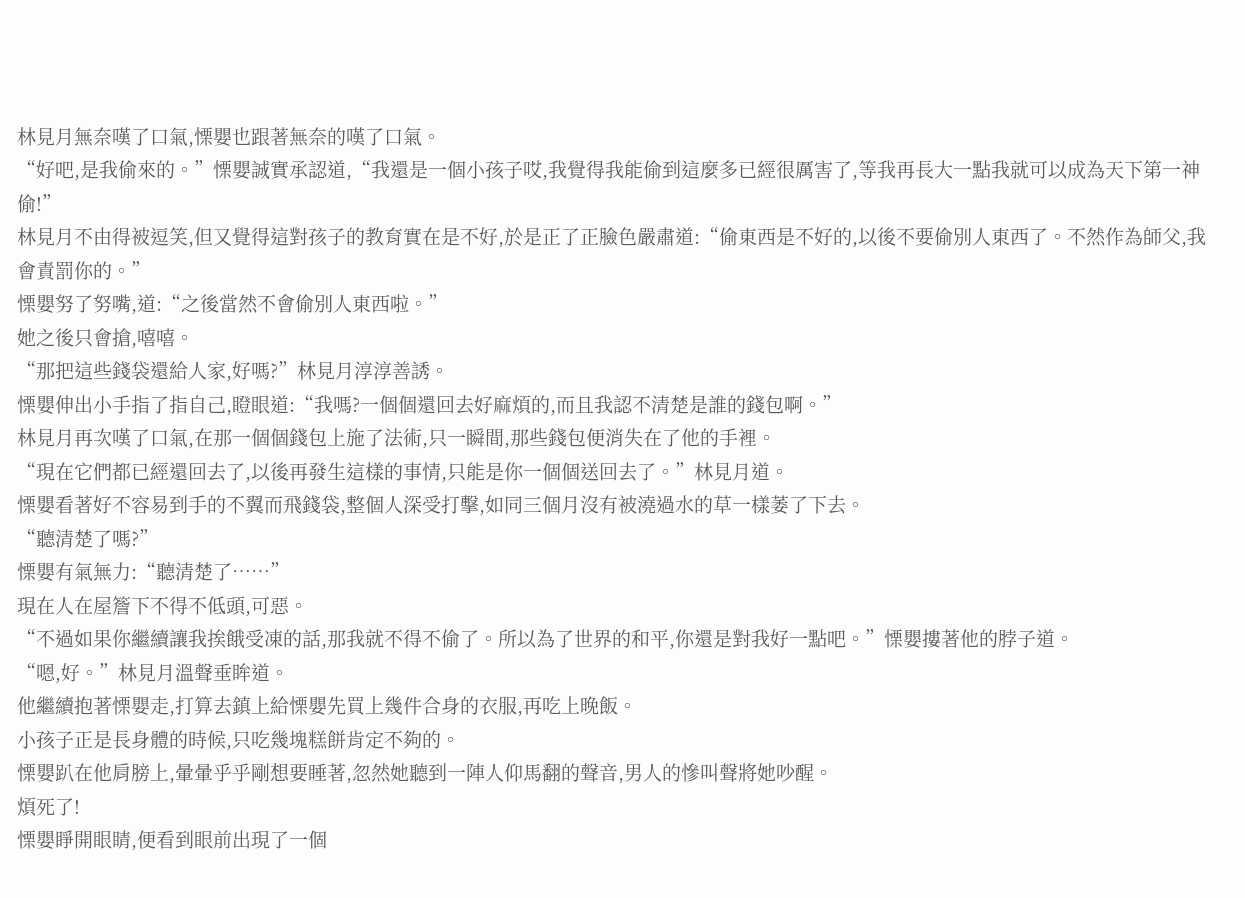林見月無奈嘆了口氣,慄嬰也跟著無奈的嘆了口氣。
“好吧,是我偷來的。”慄嬰誠實承認道,“我還是一個小孩子哎,我覺得我能偷到這麼多已經很厲害了,等我再長大一點我就可以成為天下第一神偷!”
林見月不由得被逗笑,但又覺得這對孩子的教育實在是不好,於是正了正臉色嚴肅道:“偷東西是不好的,以後不要偷別人東西了。不然作為師父,我會責罰你的。”
慄嬰努了努嘴,道:“之後當然不會偷別人東西啦。”
她之後只會搶,嘻嘻。
“那把這些錢袋還給人家,好嗎?”林見月淳淳善誘。
慄嬰伸出小手指了指自己,瞪眼道:“我嗎?一個個還回去好麻煩的,而且我認不清楚是誰的錢包啊。”
林見月再次嘆了口氣,在那一個個錢包上施了法術,只一瞬間,那些錢包便消失在了他的手裡。
“現在它們都已經還回去了,以後再發生這樣的事情,只能是你一個個送回去了。”林見月道。
慄嬰看著好不容易到手的不翼而飛錢袋,整個人深受打擊,如同三個月沒有被澆過水的草一樣萎了下去。
“聽清楚了嗎?”
慄嬰有氣無力:“聽清楚了……”
現在人在屋簷下不得不低頭,可惡。
“不過如果你繼續讓我挨餓受凍的話,那我就不得不偷了。所以為了世界的和平,你還是對我好一點吧。”慄嬰摟著他的脖子道。
“嗯,好。”林見月溫聲垂眸道。
他繼續抱著慄嬰走,打算去鎮上給慄嬰先買上幾件合身的衣服,再吃上晚飯。
小孩子正是長身體的時候,只吃幾塊糕餅肯定不夠的。
慄嬰趴在他肩膀上,暈暈乎乎剛想要睡著,忽然她聽到一陣人仰馬翻的聲音,男人的慘叫聲將她吵醒。
煩死了!
慄嬰睜開眼睛,便看到眼前出現了一個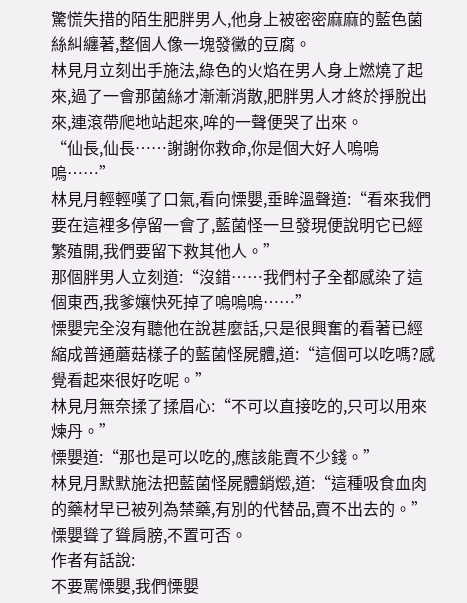驚慌失措的陌生肥胖男人,他身上被密密麻麻的藍色菌絲糾纏著,整個人像一塊發黴的豆腐。
林見月立刻出手施法,綠色的火焰在男人身上燃燒了起來,過了一會那菌絲才漸漸消散,肥胖男人才終於掙脫出來,連滾帶爬地站起來,哞的一聲便哭了出來。
“仙長,仙長……謝謝你救命,你是個大好人嗚嗚嗚……”
林見月輕輕嘆了口氣,看向慄嬰,垂眸溫聲道:“看來我們要在這裡多停留一會了,藍菌怪一旦發現便說明它已經繁殖開,我們要留下救其他人。”
那個胖男人立刻道:“沒錯……我們村子全都感染了這個東西,我爹孃快死掉了嗚嗚嗚……”
慄嬰完全沒有聽他在說甚麼話,只是很興奮的看著已經縮成普通蘑菇樣子的藍菌怪屍體,道:“這個可以吃嗎?感覺看起來很好吃呢。”
林見月無奈揉了揉眉心:“不可以直接吃的,只可以用來煉丹。”
慄嬰道:“那也是可以吃的,應該能賣不少錢。”
林見月默默施法把藍菌怪屍體銷燬,道:“這種吸食血肉的藥材早已被列為禁藥,有別的代替品,賣不出去的。”
慄嬰聳了聳肩膀,不置可否。
作者有話說:
不要罵慄嬰,我們慄嬰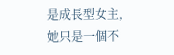是成長型女主,她只是一個不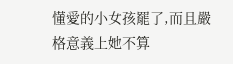懂愛的小女孩罷了,而且嚴格意義上她不算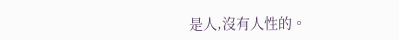是人,沒有人性的。